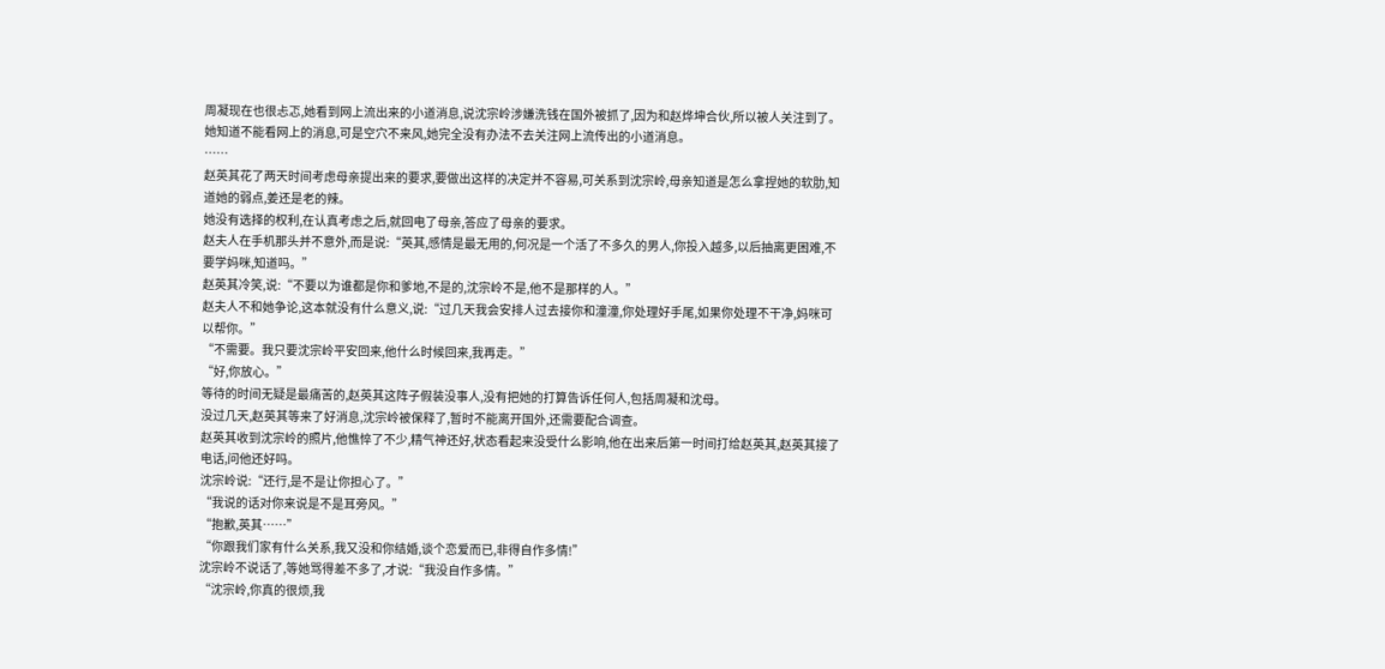周凝现在也很忐忑,她看到网上流出来的小道消息,说沈宗岭涉嫌洗钱在国外被抓了,因为和赵烨坤合伙,所以被人关注到了。
她知道不能看网上的消息,可是空穴不来风,她完全没有办法不去关注网上流传出的小道消息。
……
赵英其花了两天时间考虑母亲提出来的要求,要做出这样的决定并不容易,可关系到沈宗岭,母亲知道是怎么拿捏她的软肋,知道她的弱点,姜还是老的辣。
她没有选择的权利,在认真考虑之后,就回电了母亲,答应了母亲的要求。
赵夫人在手机那头并不意外,而是说:“英其,感情是最无用的,何况是一个活了不多久的男人,你投入越多,以后抽离更困难,不要学妈咪,知道吗。”
赵英其冷笑,说:“不要以为谁都是你和爹地,不是的,沈宗岭不是,他不是那样的人。”
赵夫人不和她争论,这本就没有什么意义,说:“过几天我会安排人过去接你和潼潼,你处理好手尾,如果你处理不干净,妈咪可以帮你。”
“不需要。我只要沈宗岭平安回来,他什么时候回来,我再走。”
“好,你放心。”
等待的时间无疑是最痛苦的,赵英其这阵子假装没事人,没有把她的打算告诉任何人,包括周凝和沈母。
没过几天,赵英其等来了好消息,沈宗岭被保释了,暂时不能离开国外,还需要配合调查。
赵英其收到沈宗岭的照片,他憔悴了不少,精气神还好,状态看起来没受什么影响,他在出来后第一时间打给赵英其,赵英其接了电话,问他还好吗。
沈宗岭说:“还行,是不是让你担心了。”
“我说的话对你来说是不是耳旁风。”
“抱歉,英其……”
“你跟我们家有什么关系,我又没和你结婚,谈个恋爱而已,非得自作多情!”
沈宗岭不说话了,等她骂得差不多了,才说:“我没自作多情。”
“沈宗岭,你真的很烦,我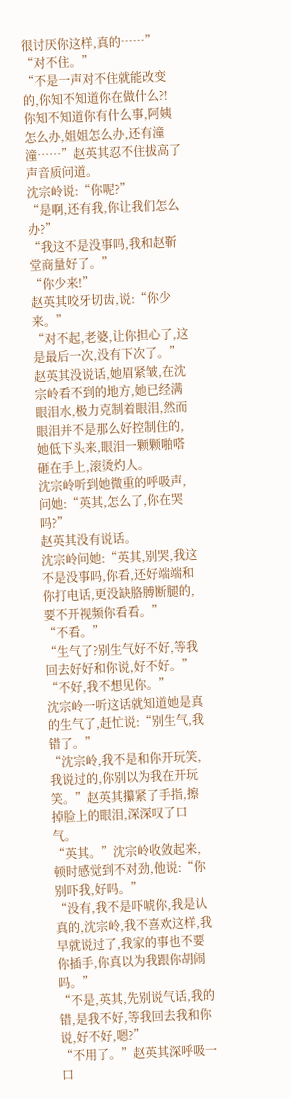很讨厌你这样,真的……”
“对不住。”
“不是一声对不住就能改变的,你知不知道你在做什么?!你知不知道你有什么事,阿姨怎么办,姐姐怎么办,还有潼潼……”赵英其忍不住拔高了声音质问道。
沈宗岭说:“你呢?”
“是啊,还有我,你让我们怎么办?”
“我这不是没事吗,我和赵靳堂商量好了。”
“你少来!”
赵英其咬牙切齿,说:“你少来。”
“对不起,老婆,让你担心了,这是最后一次,没有下次了。”
赵英其没说话,她眉紧皱,在沈宗岭看不到的地方,她已经满眼泪水,极力克制着眼泪,然而眼泪并不是那么好控制住的,她低下头来,眼泪一颗颗啪嗒砸在手上,滚烫灼人。
沈宗岭听到她微重的呼吸声,问她:“英其,怎么了,你在哭吗?”
赵英其没有说话。
沈宗岭问她:“英其,别哭,我这不是没事吗,你看,还好端端和你打电话,更没缺胳膊断腿的,要不开视频你看看。”
“不看。”
“生气了?别生气好不好,等我回去好好和你说,好不好。”
“不好,我不想见你。”
沈宗岭一听这话就知道她是真的生气了,赶忙说:“别生气,我错了。”
“沈宗岭,我不是和你开玩笑,我说过的,你别以为我在开玩笑。”赵英其攥紧了手指,擦掉脸上的眼泪,深深叹了口气。
“英其。”沈宗岭收敛起来,顿时感觉到不对劲,他说:“你别吓我,好吗。”
“没有,我不是吓唬你,我是认真的,沈宗岭,我不喜欢这样,我早就说过了,我家的事也不要你插手,你真以为我跟你胡闹吗。”
“不是,英其,先别说气话,我的错,是我不好,等我回去我和你说,好不好,嗯?”
“不用了。”赵英其深呼吸一口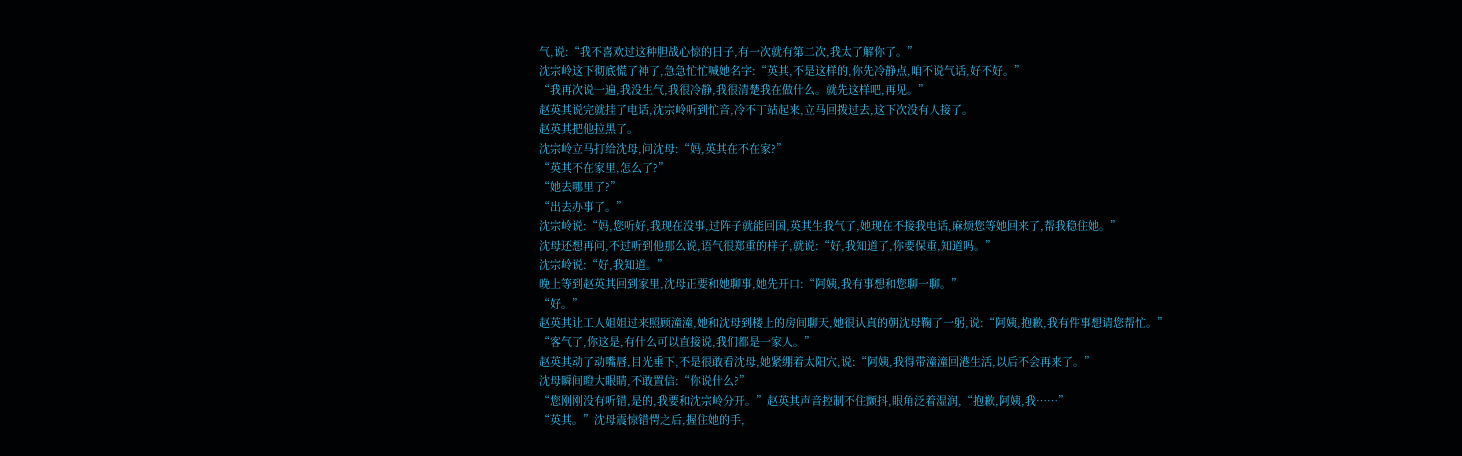气,说:“我不喜欢过这种胆战心惊的日子,有一次就有第二次,我太了解你了。”
沈宗岭这下彻底慌了神了,急急忙忙喊她名字:“英其,不是这样的,你先冷静点,咱不说气话,好不好。”
“我再次说一遍,我没生气,我很冷静,我很清楚我在做什么。就先这样吧,再见。”
赵英其说完就挂了电话,沈宗岭听到忙音,冷不丁站起来,立马回拨过去,这下次没有人接了。
赵英其把他拉黑了。
沈宗岭立马打给沈母,问沈母:“妈,英其在不在家?”
“英其不在家里,怎么了?”
“她去哪里了?”
“出去办事了。”
沈宗岭说:“妈,您听好,我现在没事,过阵子就能回国,英其生我气了,她现在不接我电话,麻烦您等她回来了,帮我稳住她。”
沈母还想再问,不过听到他那么说,语气很郑重的样子,就说:“好,我知道了,你要保重,知道吗。”
沈宗岭说:“好,我知道。”
晚上等到赵英其回到家里,沈母正要和她聊事,她先开口:“阿姨,我有事想和您聊一聊。”
“好。”
赵英其让工人姐姐过来照顾潼潼,她和沈母到楼上的房间聊天,她很认真的朝沈母鞠了一躬,说:“阿姨,抱歉,我有件事想请您帮忙。”
“客气了,你这是,有什么可以直接说,我们都是一家人。”
赵英其动了动嘴唇,目光垂下,不是很敢看沈母,她紧绷着太阳穴,说:“阿姨,我得带潼潼回港生活,以后不会再来了。”
沈母瞬间瞪大眼睛,不敢置信:“你说什么?”
“您刚刚没有听错,是的,我要和沈宗岭分开。”赵英其声音控制不住颤抖,眼角泛着湿润,“抱歉,阿姨,我……”
“英其。”沈母震惊错愕之后,握住她的手,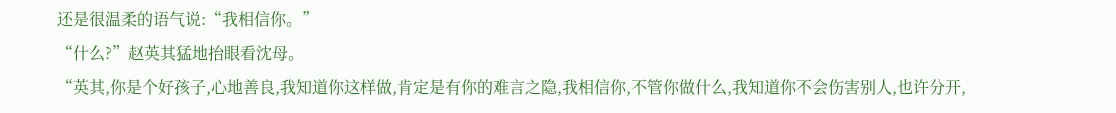还是很温柔的语气说:“我相信你。”
“什么?”赵英其猛地抬眼看沈母。
“英其,你是个好孩子,心地善良,我知道你这样做,肯定是有你的难言之隐,我相信你,不管你做什么,我知道你不会伤害别人,也许分开,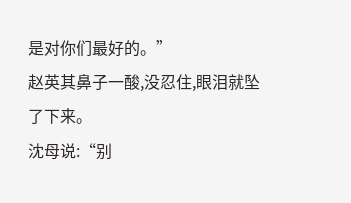是对你们最好的。”
赵英其鼻子一酸,没忍住,眼泪就坠了下来。
沈母说:“别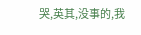哭,英其,没事的,我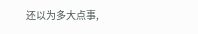还以为多大点事,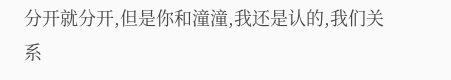分开就分开,但是你和潼潼,我还是认的,我们关系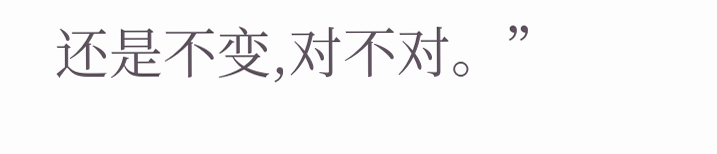还是不变,对不对。”